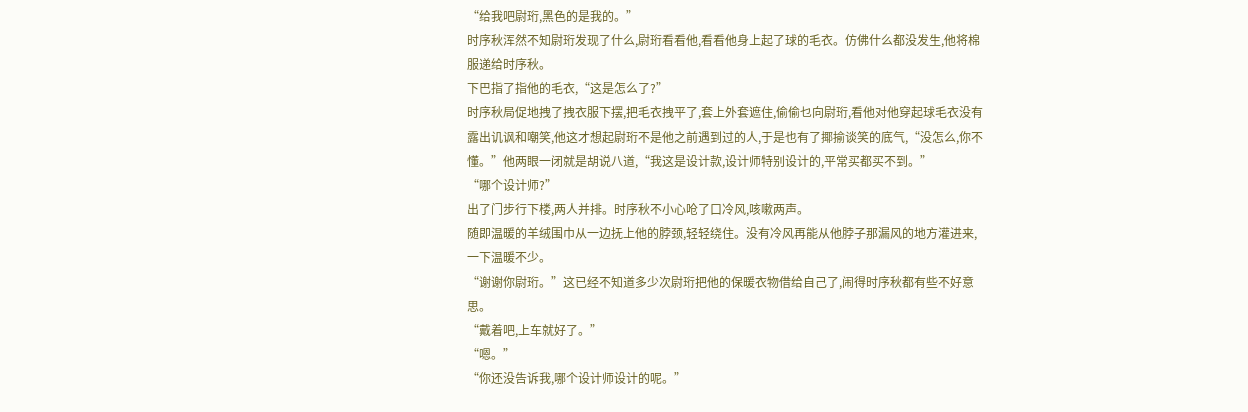“给我吧尉珩,黑色的是我的。”
时序秋浑然不知尉珩发现了什么,尉珩看看他,看看他身上起了球的毛衣。仿佛什么都没发生,他将棉服递给时序秋。
下巴指了指他的毛衣,“这是怎么了?”
时序秋局促地拽了拽衣服下摆,把毛衣拽平了,套上外套遮住,偷偷乜向尉珩,看他对他穿起球毛衣没有露出讥讽和嘲笑,他这才想起尉珩不是他之前遇到过的人,于是也有了揶揄谈笑的底气,“没怎么,你不懂。”他两眼一闭就是胡说八道,“我这是设计款,设计师特别设计的,平常买都买不到。”
“哪个设计师?”
出了门步行下楼,两人并排。时序秋不小心呛了口冷风,咳嗽两声。
随即温暖的羊绒围巾从一边抚上他的脖颈,轻轻绕住。没有冷风再能从他脖子那漏风的地方灌进来,一下温暖不少。
“谢谢你尉珩。”这已经不知道多少次尉珩把他的保暖衣物借给自己了,闹得时序秋都有些不好意思。
“戴着吧,上车就好了。”
“嗯。”
“你还没告诉我,哪个设计师设计的呢。”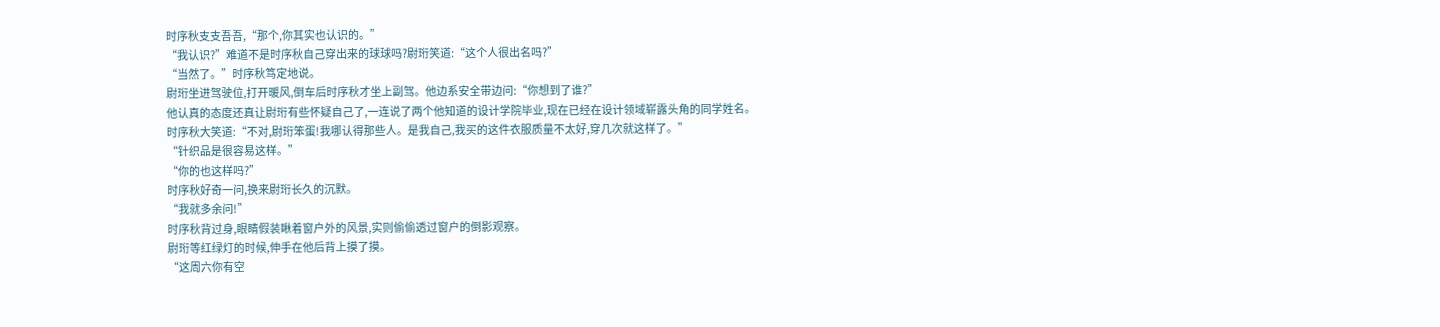时序秋支支吾吾,“那个,你其实也认识的。”
“我认识?”难道不是时序秋自己穿出来的球球吗?尉珩笑道:“这个人很出名吗?”
“当然了。”时序秋笃定地说。
尉珩坐进驾驶位,打开暖风,倒车后时序秋才坐上副驾。他边系安全带边问:“你想到了谁?”
他认真的态度还真让尉珩有些怀疑自己了,一连说了两个他知道的设计学院毕业,现在已经在设计领域崭露头角的同学姓名。
时序秋大笑道:“不对,尉珩笨蛋!我哪认得那些人。是我自己,我买的这件衣服质量不太好,穿几次就这样了。”
“针织品是很容易这样。”
“你的也这样吗?”
时序秋好奇一问,换来尉珩长久的沉默。
“我就多余问!”
时序秋背过身,眼睛假装瞅着窗户外的风景,实则偷偷透过窗户的倒影观察。
尉珩等红绿灯的时候,伸手在他后背上摸了摸。
“这周六你有空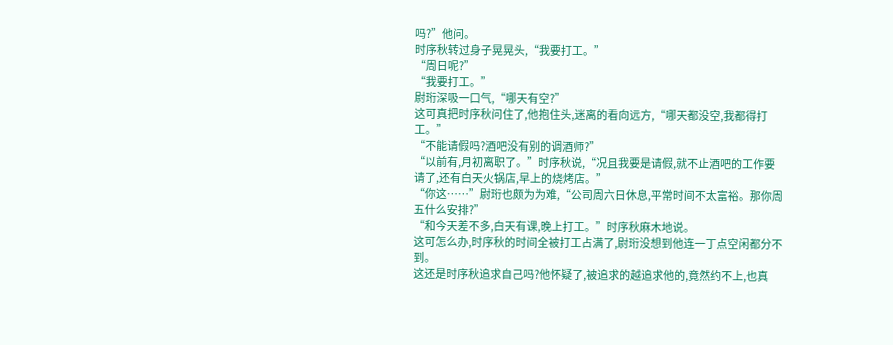吗?”他问。
时序秋转过身子晃晃头,“我要打工。”
“周日呢?”
“我要打工。”
尉珩深吸一口气,“哪天有空?”
这可真把时序秋问住了,他抱住头,迷离的看向远方,“哪天都没空,我都得打工。”
“不能请假吗?酒吧没有别的调酒师?”
“以前有,月初离职了。”时序秋说,“况且我要是请假,就不止酒吧的工作要请了,还有白天火锅店,早上的烧烤店。”
“你这……”尉珩也颇为为难,“公司周六日休息,平常时间不太富裕。那你周五什么安排?”
“和今天差不多,白天有课,晚上打工。”时序秋麻木地说。
这可怎么办,时序秋的时间全被打工占满了,尉珩没想到他连一丁点空闲都分不到。
这还是时序秋追求自己吗?他怀疑了,被追求的越追求他的,竟然约不上,也真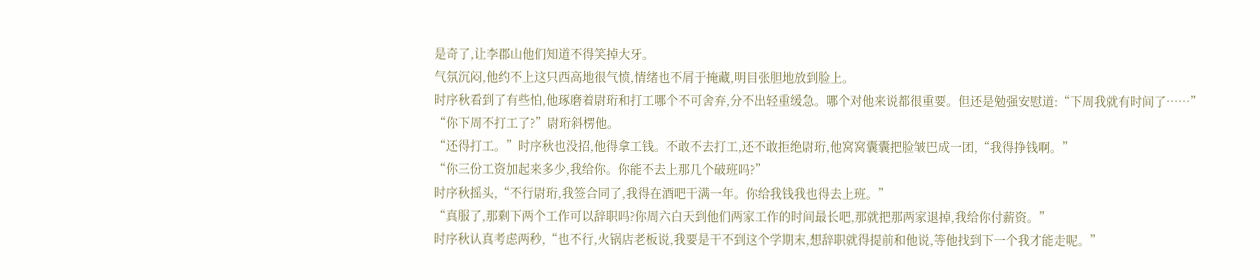是奇了,让李郡山他们知道不得笑掉大牙。
气氛沉闷,他约不上这只西高地很气愤,情绪也不屑于掩藏,明目张胆地放到脸上。
时序秋看到了有些怕,他琢磨着尉珩和打工哪个不可舍弃,分不出轻重缓急。哪个对他来说都很重要。但还是勉强安慰道:“下周我就有时间了……”
“你下周不打工了?”尉珩斜楞他。
“还得打工。”时序秋也没招,他得拿工钱。不敢不去打工,还不敢拒绝尉珩,他窝窝囊囊把脸皱巴成一团,“我得挣钱啊。”
“你三份工资加起来多少,我给你。你能不去上那几个破班吗?”
时序秋摇头,“不行尉珩,我签合同了,我得在酒吧干满一年。你给我钱我也得去上班。”
“真服了,那剩下两个工作可以辞职吗?你周六白天到他们两家工作的时间最长吧,那就把那两家退掉,我给你付薪资。”
时序秋认真考虑两秒,“也不行,火锅店老板说,我要是干不到这个学期末,想辞职就得提前和他说,等他找到下一个我才能走呢。”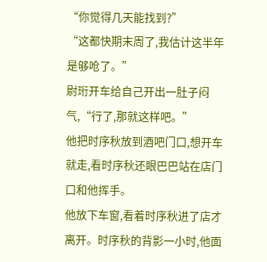“你觉得几天能找到?”
“这都快期末周了,我估计这半年是够呛了。”
尉珩开车给自己开出一肚子闷气,“行了,那就这样吧。”
他把时序秋放到酒吧门口,想开车就走,看时序秋还眼巴巴站在店门口和他挥手。
他放下车窗,看着时序秋进了店才离开。时序秋的背影一小时,他面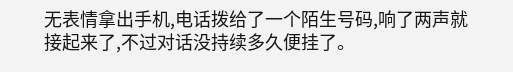无表情拿出手机,电话拨给了一个陌生号码,响了两声就接起来了,不过对话没持续多久便挂了。